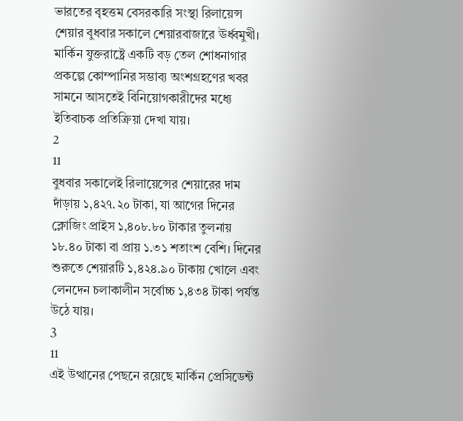ভারতের বৃহত্তম বেসরকারি সংস্থা রিলায়েন্স শেয়ার বুধবার সকালে শেয়ারবাজারে ঊর্ধ্বমুখী। মার্কিন যুক্তরাষ্ট্রে একটি বড় তেল শোধনাগার প্রকল্পে কোম্পানির সম্ভাব্য অংশগ্রহণের খবর সামনে আসতেই বিনিয়োগকারীদের মধ্যে ইতিবাচক প্রতিক্রিয়া দেখা যায়।
2
11
বুধবার সকালেই রিলায়েন্সের শেয়ারের দাম দাঁড়ায় ১,৪২৭.২০ টাকা, যা আগের দিনের ক্লোজিং প্রাইস ১,৪০৮.৮০ টাকার তুলনায় ১৮.৪০ টাকা বা প্রায় ১.৩১ শতাংশ বেশি। দিনের শুরুতে শেয়ারটি ১,৪২৪.৯০ টাকায় খোলে এবং লেনদেন চলাকালীন সর্বোচ্চ ১,৪৩৪ টাকা পর্যন্ত উঠে যায়।
3
11
এই উত্থানের পেছনে রয়েছে মার্কিন প্রেসিডেন্ট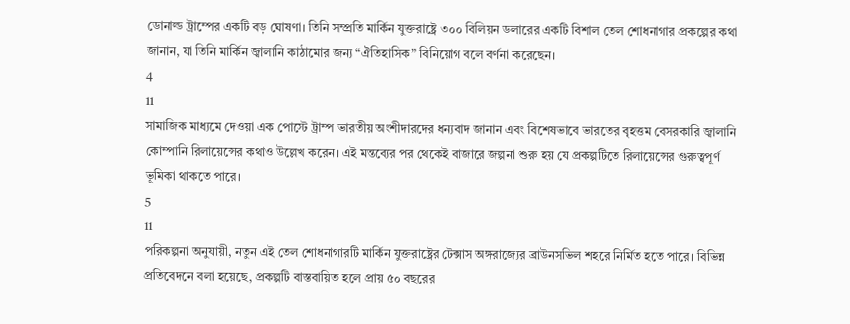ডোনাল্ড ট্রাম্পের একটি বড় ঘোষণা। তিনি সম্প্রতি মার্কিন যুক্তরাষ্ট্রে ৩০০ বিলিয়ন ডলারের একটি বিশাল তেল শোধনাগার প্রকল্পের কথা জানান, যা তিনি মার্কিন জ্বালানি কাঠামোর জন্য “ঐতিহাসিক” বিনিয়োগ বলে বর্ণনা করেছেন।
4
11
সামাজিক মাধ্যমে দেওয়া এক পোস্টে ট্রাম্প ভারতীয় অংশীদারদের ধন্যবাদ জানান এবং বিশেষভাবে ভারতের বৃহত্তম বেসরকারি জ্বালানি কোম্পানি রিলায়েন্সের কথাও উল্লেখ করেন। এই মন্তব্যের পর থেকেই বাজারে জল্পনা শুরু হয় যে প্রকল্পটিতে রিলায়েন্সের গুরুত্বপূর্ণ ভূমিকা থাকতে পারে।
5
11
পরিকল্পনা অনুযায়ী, নতুন এই তেল শোধনাগারটি মার্কিন যুক্তরাষ্ট্রের টেক্সাস অঙ্গরাজ্যের ব্রাউনসভিল শহরে নির্মিত হতে পারে। বিভিন্ন প্রতিবেদনে বলা হয়েছে, প্রকল্পটি বাস্তবায়িত হলে প্রায় ৫০ বছরের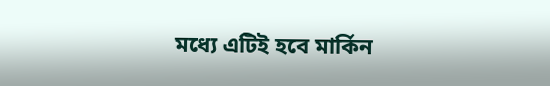মধ্যে এটিই হবে মার্কিন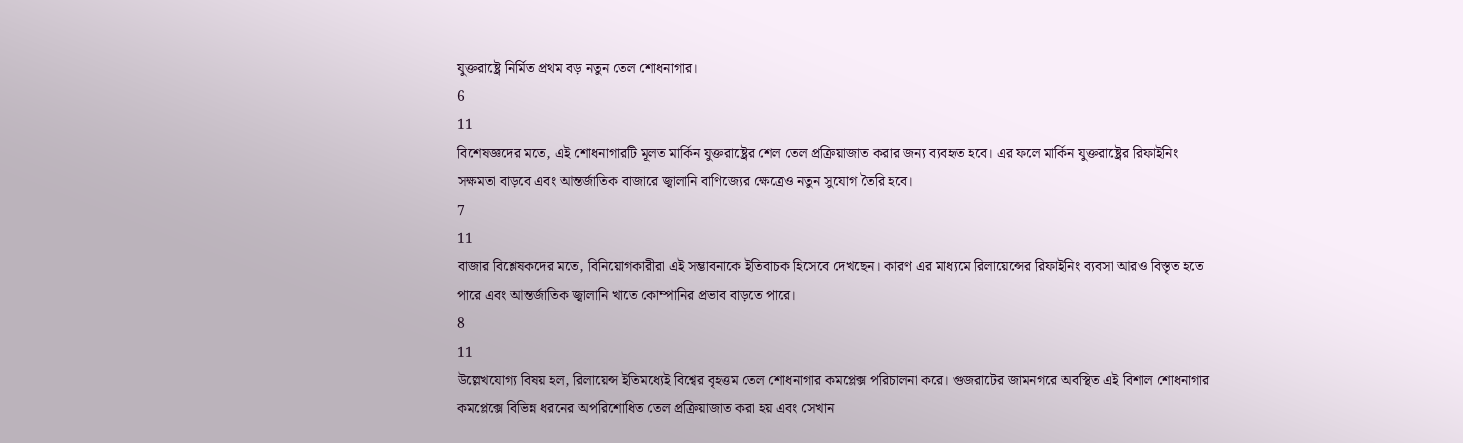যুক্তরাষ্ট্রে নির্মিত প্রথম বড় নতুন তেল শোধনাগার।
6
11
বিশেষজ্ঞদের মতে, এই শোধনাগারটি মূলত মার্কিন যুক্তরাষ্ট্রের শেল তেল প্রক্রিয়াজাত করার জন্য ব্যবহৃত হবে। এর ফলে মার্কিন যুক্তরাষ্ট্রের রিফাইনিং সক্ষমতা বাড়বে এবং আন্তর্জাতিক বাজারে জ্বালানি বাণিজ্যের ক্ষেত্রেও নতুন সুযোগ তৈরি হবে।
7
11
বাজার বিশ্লেষকদের মতে, বিনিয়োগকারীরা এই সম্ভাবনাকে ইতিবাচক হিসেবে দেখছেন। কারণ এর মাধ্যমে রিলায়েন্সের রিফাইনিং ব্যবসা আরও বিস্তৃত হতে পারে এবং আন্তর্জাতিক জ্বালানি খাতে কোম্পানির প্রভাব বাড়তে পারে।
8
11
উল্লেখযোগ্য বিষয় হল, রিলায়েন্স ইতিমধ্যেই বিশ্বের বৃহত্তম তেল শোধনাগার কমপ্লেক্স পরিচালনা করে। গুজরাটের জামনগরে অবস্থিত এই বিশাল শোধনাগার কমপ্লেক্সে বিভিন্ন ধরনের অপরিশোধিত তেল প্রক্রিয়াজাত করা হয় এবং সেখান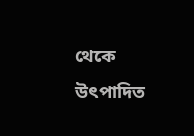থেকে উৎপাদিত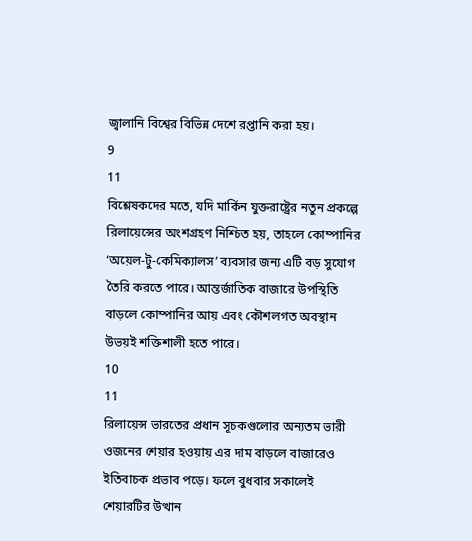জ্বালানি বিশ্বের বিভিন্ন দেশে রপ্তানি করা হয়।
9
11
বিশ্লেষকদের মতে, যদি মার্কিন যুক্তরাষ্ট্রের নতুন প্রকল্পে রিলায়েন্সের অংশগ্রহণ নিশ্চিত হয়, তাহলে কোম্পানির ‘অয়েল-টু-কেমিক্যালস’ ব্যবসার জন্য এটি বড় সুযোগ তৈরি করতে পারে। আন্তর্জাতিক বাজারে উপস্থিতি বাড়লে কোম্পানির আয় এবং কৌশলগত অবস্থান উভয়ই শক্তিশালী হতে পারে।
10
11
রিলায়েন্স ভারতের প্রধান সূচকগুলোর অন্যতম ভারী ওজনের শেয়ার হওয়ায় এর দাম বাড়লে বাজারেও ইতিবাচক প্রভাব পড়ে। ফলে বুধবার সকালেই শেয়ারটির উত্থান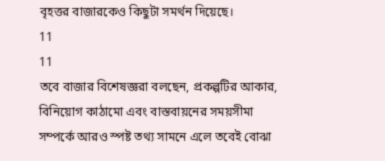বৃহত্তর বাজারকেও কিছুটা সমর্থন দিয়েছে।
11
11
তবে বাজার বিশেষজ্ঞরা বলছেন, প্রকল্পটির আকার, বিনিয়োগ কাঠামো এবং বাস্তবায়নের সময়সীমা সম্পর্কে আরও স্পষ্ট তথ্য সামনে এলে তবেই বোঝা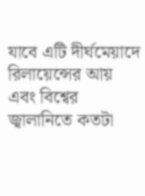যাবে এটি দীর্ঘমেয়াদে রিলায়েন্সের আয় এবং বিশ্বের জ্বালানিতে কতটা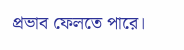প্রভাব ফেলতে পারে।